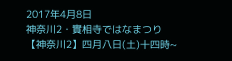2017年4月8日
神奈川2・實相寺ではなまつり
【神奈川2】四月八日(土)十四時~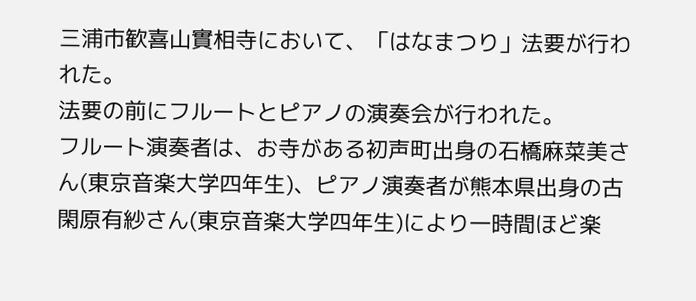三浦市歓喜山實相寺において、「はなまつり」法要が行われた。
法要の前にフルートとピアノの演奏会が行われた。
フルート演奏者は、お寺がある初声町出身の石橋麻菜美さん(東京音楽大学四年生)、ピアノ演奏者が熊本県出身の古閑原有紗さん(東京音楽大学四年生)により一時間ほど楽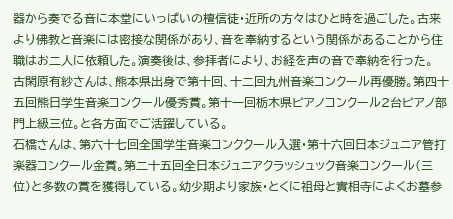器から奏でる音に本堂にいっぱいの檀信徒・近所の方々はひと時を過ごした。古来より佛教と音楽には密接な関係があり、音を奉納するという関係があることから住職はお二人に依頼した。演奏後は、参拝者により、お経を声の音で奉納を行った。
古閑原有紗さんは、熊本県出身で第十回、十二回九州音楽コンクール再優勝。第四十五回熊日学生音楽コンクール優秀賞。第十一回栃木県ピアノコンクール2台ピアノ部門上級三位。と各方面でご活躍している。
石橋さんは、第六十七回全国学生音楽コンククール入選・第十六回日本ジュニア管打楽器コンクール金賞。第二十五回全日本ジュニアクラッシュック音楽コンクール(三位)と多数の賞を獲得している。幼少期より家族・とくに祖母と實相寺によくお墓参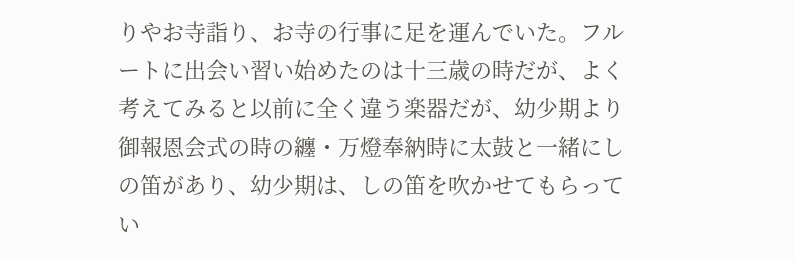りやお寺詣り、お寺の行事に足を運んでいた。フルートに出会い習い始めたのは十三歳の時だが、よく考えてみると以前に全く違う楽器だが、幼少期より御報恩会式の時の纏・万燈奉納時に太鼓と一緒にしの笛があり、幼少期は、しの笛を吹かせてもらってい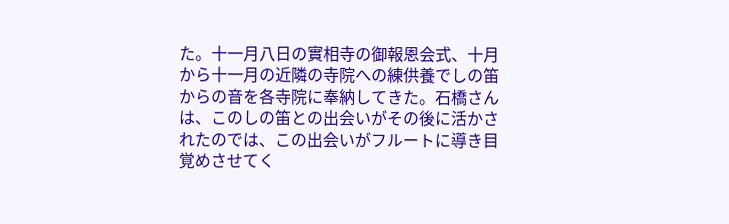た。十一月八日の實相寺の御報恩会式、十月から十一月の近隣の寺院への練供養でしの笛からの音を各寺院に奉納してきた。石橋さんは、このしの笛との出会いがその後に活かされたのでは、この出会いがフルートに導き目覚めさせてく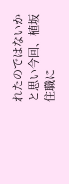れたのではないかと思い今回、植坂住職に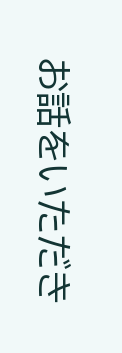お話をいただき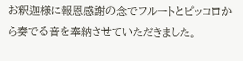お釈迦様に報恩感謝の念でフルートとピッコロから奏でる音を奉納させていただきました。